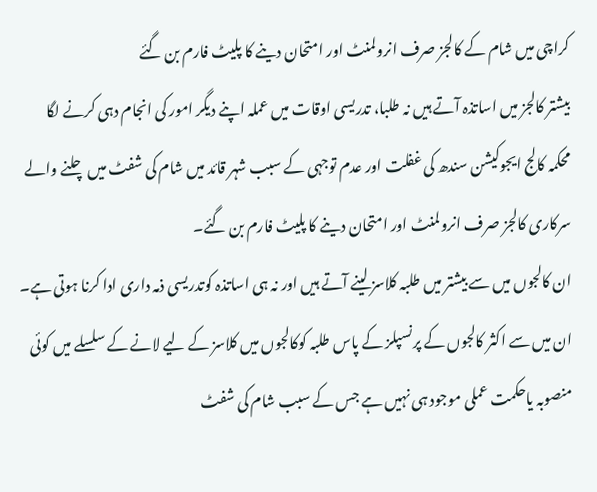کراچی میں شام کے کالجز صرف انرولمنٹ اور امتحان دینے کا پلیٹ فارم بن گئے
بیشتر کالجز میں اساتذہ آتے ہیں نہ طلبا، تدریسی اوقات میں عملہ اپنے دیگر امور کی انجام دہی کرنے لگا
محکمہ کالج ایجوکیشن سندھ کی غفلت اور عدم توجہی کے سبب شہر قائد میں شام کی شفٹ میں چلنے والے سرکاری کالجز صرف انرولمنٹ اور امتحان دینے کا پلیٹ فارم بن گئے۔
ان کالجوں میں سے بیشتر میں طلبہ کلاسز لینے آتے ہیں اور نہ ہی اساتذہ کوتدریسی ذمہ داری ادا کرنا ہوتی ہے۔ ان میں سے اکثر کالجوں کے پرنسپلز کے پاس طلبہ کوکالجوں میں کلاسز کے لیے لانے کے سلسلے میں کوئی منصوبہ یاحکمت عملی موجود ہی نہیں ہے جس کے سبب شام کی شفٹ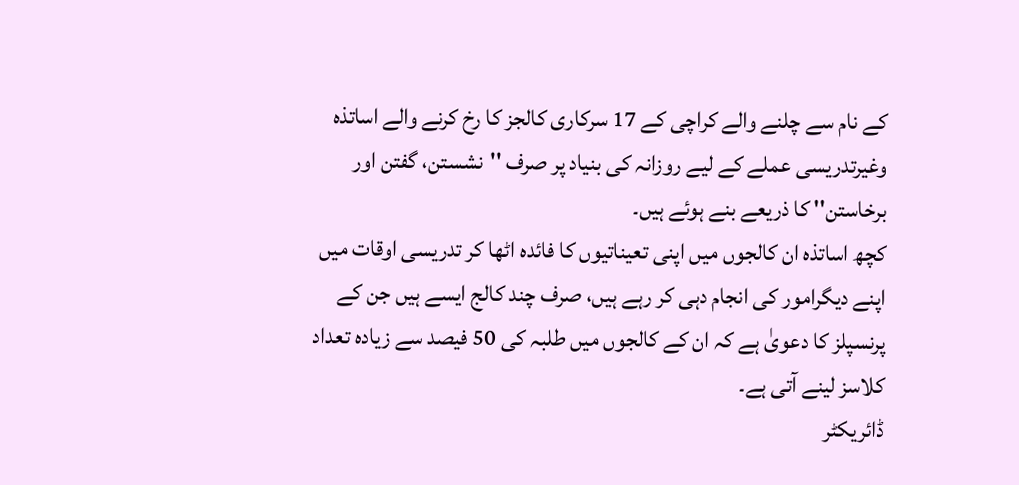کے نام سے چلنے والے کراچی کے 17 سرکاری کالجز کا رخ کرنے والے اساتذہ وغیرتدریسی عملے کے لیے روزانہ کی بنیاد پر صرف ''نشستن، گفتن اور برخاستن'' کا ذریعے بنے ہوئے ہیں۔
کچھ اساتذہ ان کالجوں میں اپنی تعیناتیوں کا فائدہ اٹھا کر تدریسی اوقات میں اپنے دیگرامور کی انجام دہی کر رہے ہیں، صرف چند کالج ایسے ہیں جن کے پرنسپلز کا دعویٰ ہے کہ ان کے کالجوں میں طلبہ کی 50 فیصد سے زیادہ تعداد کلاسز لینے آتی ہے۔
ڈائریکٹر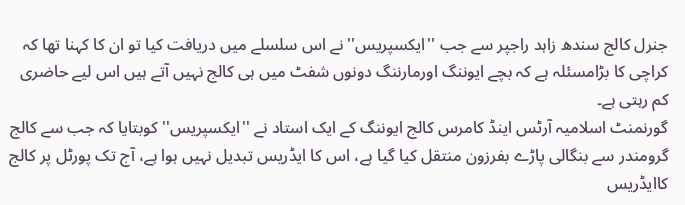جنرل کالج سندھ زاہد راجپر سے جب ''ایکسپریس'' نے اس سلسلے میں دریافت کیا تو ان کا کہنا تھا کہ کراچی کا بڑامسئلہ ہے کہ بچے ایوننگ اورمارننگ دونوں شفٹ میں ہی کالج نہیں آتے ہیں اس لیے حاضری کم رہتی ہے۔
گورنمنٹ اسلامیہ آرٹس اینڈ کامرس کالج ایوننگ کے ایک استاد نے ''ایکسپریس'' کوبتایا کہ جب سے کالج گرومندر سے بنگالی پاڑے بفرزون منتقل کیا گیا ہے، اس کا ایڈریس تبدیل نہیں ہوا ہے، آج تک پورٹل پر کالج کاایڈریس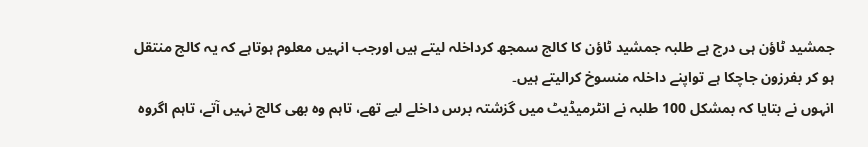جمشید ٹاؤن ہی درج ہے طلبہ جمشید ٹاؤن کا کالج سمجھ کرداخلہ لیتے ہیں اورجب انہیں معلوم ہوتاہے کہ یہ کالج منتقل ہو کر بفرزون جاچکا ہے تواپنے داخلہ منسوخ کرالیتے ہیں۔
انہوں نے بتایا کہ بمشکل 100 طلبہ نے انٹرمیڈیٹ میں گزشتہ برس داخلے لیے تھے، تاہم وہ بھی کالج نہیں آتے، تاہم اگروہ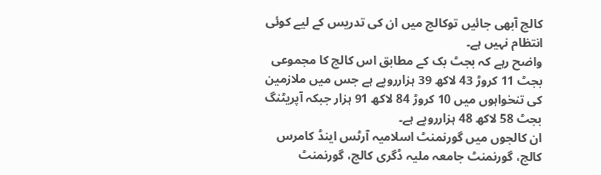کالج آبھی جائیں توکالج میں ان کی تدریس کے لیے کوئی انتظام نہیں ہے۔
واضح رہے کہ بجٹ بک کے مطابق اس کالج کا مجموعی بجٹ 11 کروڑ 43 لاکھ 39 ہزارروپے ہے جس میں ملازمین کی تنخواہوں میں 10 کروڑ 84 لاکھ 91 ہزار جبکہ آپریٹنگ بجٹ 58 لاکھ 48 ہزارروپے ہے۔
ان کالجوں میں گورنمنٹ اسلامیہ آرٹس اینڈ کامرس کالج، گورنمنٹ جامعہ ملیہ ڈگری کالج، گورنمنٹ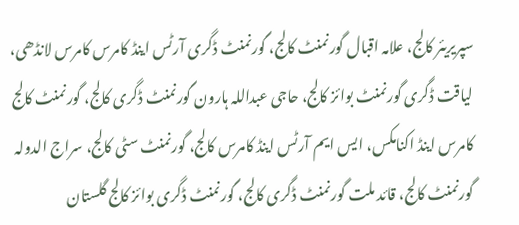سپریریئر کالج، علامہ اقبال گورنمنٹ کالج، گورنمنٹ ڈگری آرٹس اینڈ کامرس کامرس لانڈھی، لیاقت ڈگری گورنمنٹ بوائز کالج، حاجی عبداللہ ہارون گورنمنٹ ڈگری کالج، گورنمنٹ کالج کامرس اینڈ اکنامکس، ایس ایم آرٹس اینڈ کامرس کالج، گورنمنٹ سٹی کالج، سراج الدولہ گورنمنٹ کالج، قائد ملت گورنمنٹ ڈگری کالج، گورنمنٹ ڈگری بوائز کالج گلستان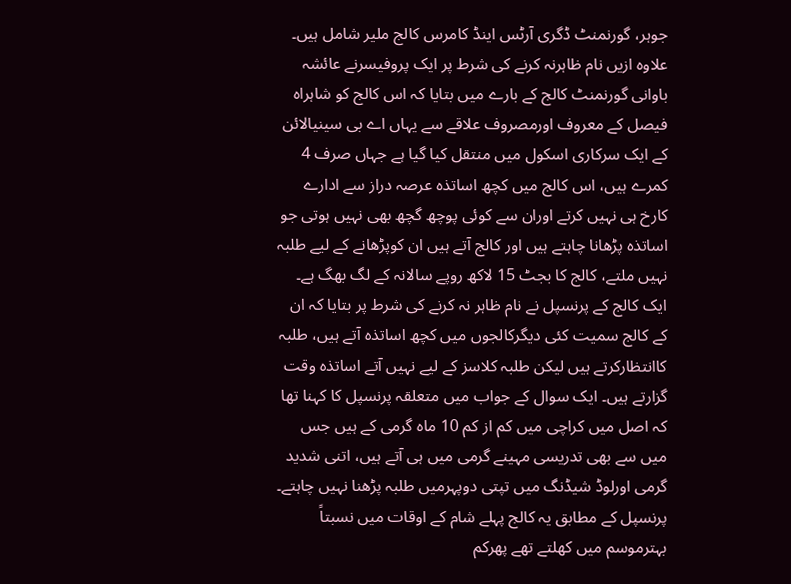جوہر، گورنمنٹ ڈگری آرٹس اینڈ کامرس کالج ملیر شامل ہیں۔
علاوہ ازیں نام ظاہرنہ کرنے کی شرط پر ایک پروفیسرنے عائشہ باوانی گورنمنٹ کالج کے بارے میں بتایا کہ اس کالج کو شاہراہ فیصل کے معروف اورمصروف علاقے سے یہاں اے بی سینیالائن کے ایک سرکاری اسکول میں منتقل کیا گیا ہے جہاں صرف 4 کمرے ہیں، اس کالج میں کچھ اساتذہ عرصہ دراز سے ادارے کارخ ہی نہیں کرتے اوران سے کوئی پوچھ گچھ بھی نہیں ہوتی جو اساتذہ پڑھانا چاہتے ہیں اور کالج آتے ہیں ان کوپڑھانے کے لیے طلبہ نہیں ملتے، کالج کا بجٹ 15 لاکھ روپے سالانہ کے لگ بھگ ہے۔
ایک کالج کے پرنسپل نے نام ظاہر نہ کرنے کی شرط پر بتایا کہ ان کے کالج سمیت کئی دیگرکالجوں میں کچھ اساتذہ آتے ہیں، طلبہ کاانتظارکرتے ہیں لیکن طلبہ کلاسز کے لیے نہیں آتے اساتذہ وقت گزارتے ہیں۔ ایک سوال کے جواب میں متعلقہ پرنسپل کا کہنا تھا کہ اصل میں کراچی میں کم از کم 10 ماہ گرمی کے ہیں جس میں سے بھی تدریسی مہینے گرمی میں ہی آتے ہیں، اتنی شدید گرمی اورلوڈ شیڈنگ میں تپتی دوپہرمیں طلبہ پڑھنا نہیں چاہتے۔
پرنسپل کے مطابق یہ کالج پہلے شام کے اوقات میں نسبتاً بہترموسم میں کھلتے تھے پھرکم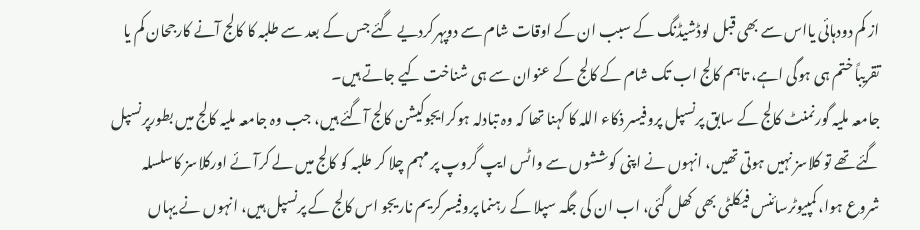از کم دودہائی یااس سے بھی قبل لوڈشیڈنگ کے سبب ان کے اوقات شام سے دوپہرکردیے گئے جس کے بعد سے طلبہ کا کالج آنے کارجحان کم یا تقریباً ختم ہی ہوگی اہے، تاہم کالج اب تک شام کے کالج کے عنوان سے ہی شناخت کیے جاتے ہیں۔
جامعہ ملیہ گورنمنٹ کالج کے سابق پرنسپل پروفیسر ذکاء اللہ کا کہنا تھا کہ وہ تبادلہ ہوکرایجوکیشن کالج آگئے ہیں، جب وہ جامعہ ملیہ کالج میں بطورپرنسپل گئے تھے تو کلاسز نہیں ہوتی تھیں، انہوں نے اپنی کوششوں سے واٹس ایپ گروپ پر مہم چلا کر طلبہ کو کالج میں لے کرآئے اورکلاسز کاسلسلہ شروع ہوا، کمپیوٹرسائنس فیکلٹی بھی کھل گئی، اب ان کی جگہ سپلا کے رہنما پروفیسرکریم ناریجو اس کالج کے پرنسپل ہیں، انہوں نے یہاں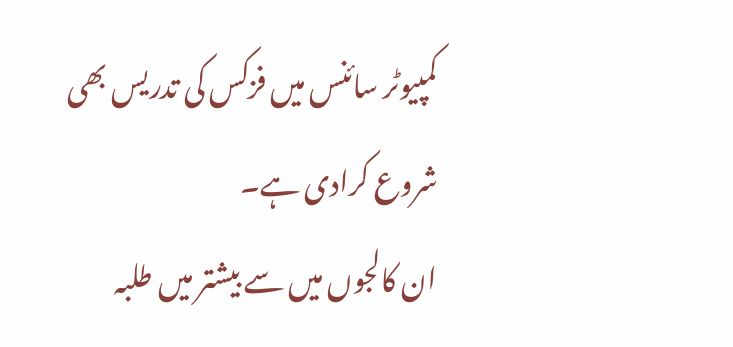کمپیوٹر سائنس میں فزکس کی تدریس بھی شروع کرادی ہے۔
ان کالجوں میں سے بیشتر میں طلبہ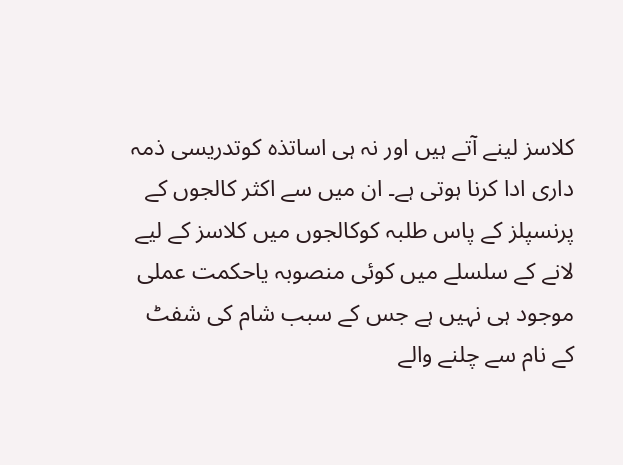کلاسز لینے آتے ہیں اور نہ ہی اساتذہ کوتدریسی ذمہ داری ادا کرنا ہوتی ہے۔ ان میں سے اکثر کالجوں کے پرنسپلز کے پاس طلبہ کوکالجوں میں کلاسز کے لیے لانے کے سلسلے میں کوئی منصوبہ یاحکمت عملی موجود ہی نہیں ہے جس کے سبب شام کی شفٹ کے نام سے چلنے والے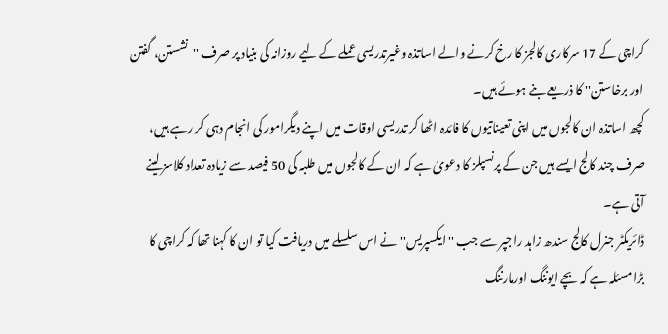کراچی کے 17 سرکاری کالجز کا رخ کرنے والے اساتذہ وغیرتدریسی عملے کے لیے روزانہ کی بنیاد پر صرف ''نشستن، گفتن اور برخاستن'' کا ذریعے بنے ہوئے ہیں۔
کچھ اساتذہ ان کالجوں میں اپنی تعیناتیوں کا فائدہ اٹھا کر تدریسی اوقات میں اپنے دیگرامور کی انجام دہی کر رہے ہیں، صرف چند کالج ایسے ہیں جن کے پرنسپلز کا دعویٰ ہے کہ ان کے کالجوں میں طلبہ کی 50 فیصد سے زیادہ تعداد کلاسز لینے آتی ہے۔
ڈائریکٹر جنرل کالج سندھ زاہد راجپر سے جب ''ایکسپریس'' نے اس سلسلے میں دریافت کیا تو ان کا کہنا تھا کہ کراچی کا بڑامسئلہ ہے کہ بچے ایوننگ اورمارننگ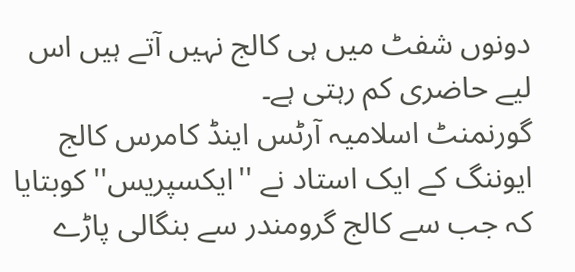دونوں شفٹ میں ہی کالج نہیں آتے ہیں اس لیے حاضری کم رہتی ہے۔
گورنمنٹ اسلامیہ آرٹس اینڈ کامرس کالج ایوننگ کے ایک استاد نے ''ایکسپریس'' کوبتایا کہ جب سے کالج گرومندر سے بنگالی پاڑے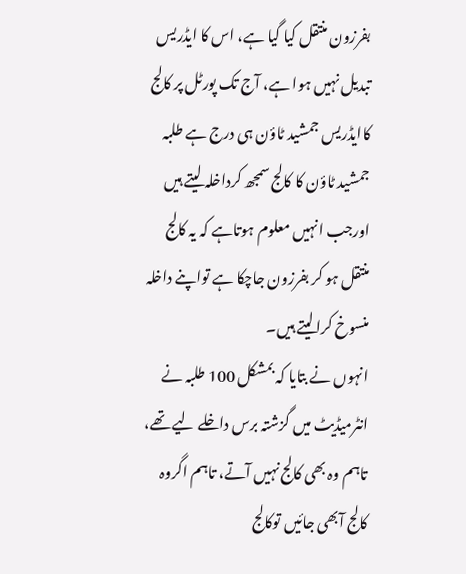بفرزون منتقل کیا گیا ہے، اس کا ایڈریس تبدیل نہیں ہوا ہے، آج تک پورٹل پر کالج کاایڈریس جمشید ٹاؤن ہی درج ہے طلبہ جمشید ٹاؤن کا کالج سمجھ کرداخلہ لیتے ہیں اورجب انہیں معلوم ہوتاہے کہ یہ کالج منتقل ہو کر بفرزون جاچکا ہے تواپنے داخلہ منسوخ کرالیتے ہیں۔
انہوں نے بتایا کہ بمشکل 100 طلبہ نے انٹرمیڈیٹ میں گزشتہ برس داخلے لیے تھے، تاہم وہ بھی کالج نہیں آتے، تاہم اگروہ کالج آبھی جائیں توکالج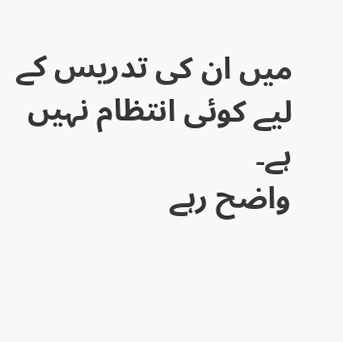میں ان کی تدریس کے لیے کوئی انتظام نہیں ہے۔
واضح رہے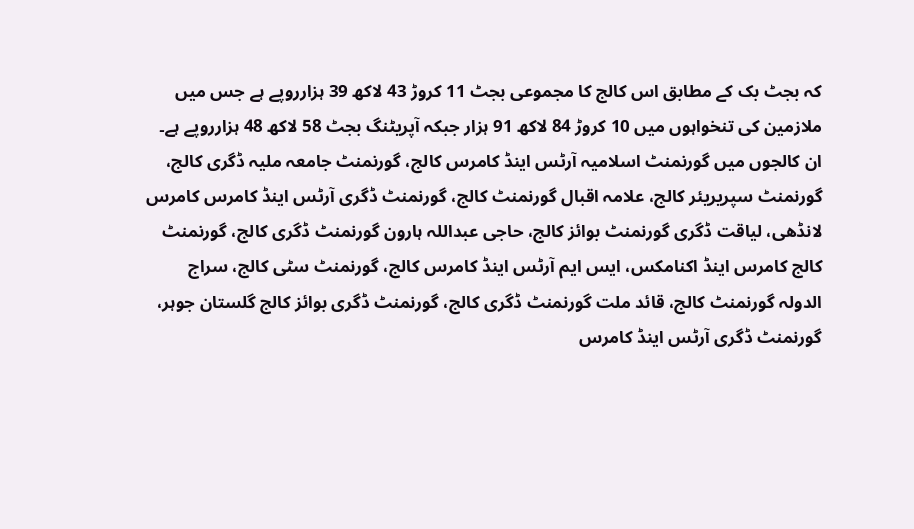کہ بجٹ بک کے مطابق اس کالج کا مجموعی بجٹ 11 کروڑ 43 لاکھ 39 ہزارروپے ہے جس میں ملازمین کی تنخواہوں میں 10 کروڑ 84 لاکھ 91 ہزار جبکہ آپریٹنگ بجٹ 58 لاکھ 48 ہزارروپے ہے۔
ان کالجوں میں گورنمنٹ اسلامیہ آرٹس اینڈ کامرس کالج، گورنمنٹ جامعہ ملیہ ڈگری کالج، گورنمنٹ سپریریئر کالج، علامہ اقبال گورنمنٹ کالج، گورنمنٹ ڈگری آرٹس اینڈ کامرس کامرس لانڈھی، لیاقت ڈگری گورنمنٹ بوائز کالج، حاجی عبداللہ ہارون گورنمنٹ ڈگری کالج، گورنمنٹ کالج کامرس اینڈ اکنامکس، ایس ایم آرٹس اینڈ کامرس کالج، گورنمنٹ سٹی کالج، سراج الدولہ گورنمنٹ کالج، قائد ملت گورنمنٹ ڈگری کالج، گورنمنٹ ڈگری بوائز کالج گلستان جوہر، گورنمنٹ ڈگری آرٹس اینڈ کامرس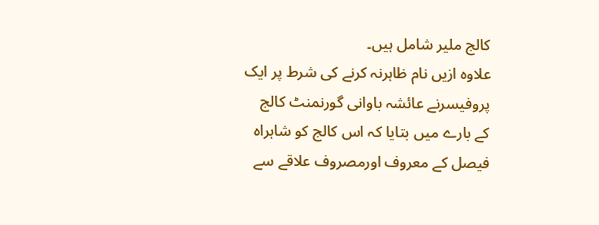کالج ملیر شامل ہیں۔
علاوہ ازیں نام ظاہرنہ کرنے کی شرط پر ایک پروفیسرنے عائشہ باوانی گورنمنٹ کالج کے بارے میں بتایا کہ اس کالج کو شاہراہ فیصل کے معروف اورمصروف علاقے سے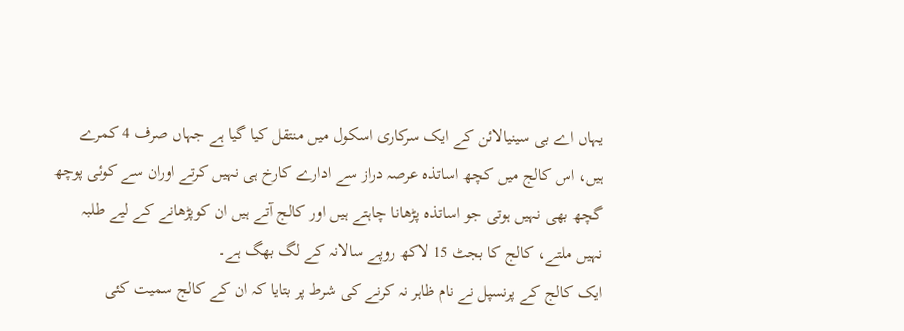یہاں اے بی سینیالائن کے ایک سرکاری اسکول میں منتقل کیا گیا ہے جہاں صرف 4 کمرے ہیں، اس کالج میں کچھ اساتذہ عرصہ دراز سے ادارے کارخ ہی نہیں کرتے اوران سے کوئی پوچھ گچھ بھی نہیں ہوتی جو اساتذہ پڑھانا چاہتے ہیں اور کالج آتے ہیں ان کوپڑھانے کے لیے طلبہ نہیں ملتے، کالج کا بجٹ 15 لاکھ روپے سالانہ کے لگ بھگ ہے۔
ایک کالج کے پرنسپل نے نام ظاہر نہ کرنے کی شرط پر بتایا کہ ان کے کالج سمیت کئی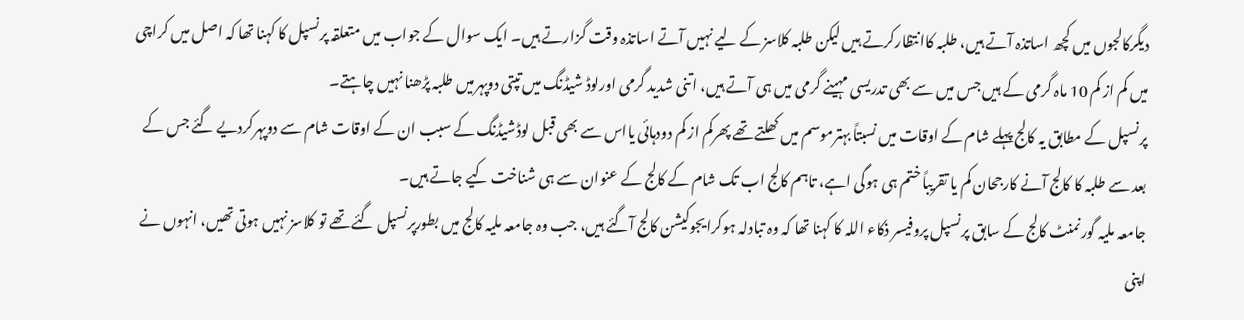دیگرکالجوں میں کچھ اساتذہ آتے ہیں، طلبہ کاانتظارکرتے ہیں لیکن طلبہ کلاسز کے لیے نہیں آتے اساتذہ وقت گزارتے ہیں۔ ایک سوال کے جواب میں متعلقہ پرنسپل کا کہنا تھا کہ اصل میں کراچی میں کم از کم 10 ماہ گرمی کے ہیں جس میں سے بھی تدریسی مہینے گرمی میں ہی آتے ہیں، اتنی شدید گرمی اورلوڈ شیڈنگ میں تپتی دوپہرمیں طلبہ پڑھنا نہیں چاہتے۔
پرنسپل کے مطابق یہ کالج پہلے شام کے اوقات میں نسبتاً بہترموسم میں کھلتے تھے پھرکم از کم دودہائی یااس سے بھی قبل لوڈشیڈنگ کے سبب ان کے اوقات شام سے دوپہرکردیے گئے جس کے بعد سے طلبہ کا کالج آنے کارجحان کم یا تقریباً ختم ہی ہوگی اہے، تاہم کالج اب تک شام کے کالج کے عنوان سے ہی شناخت کیے جاتے ہیں۔
جامعہ ملیہ گورنمنٹ کالج کے سابق پرنسپل پروفیسر ذکاء اللہ کا کہنا تھا کہ وہ تبادلہ ہوکرایجوکیشن کالج آگئے ہیں، جب وہ جامعہ ملیہ کالج میں بطورپرنسپل گئے تھے تو کلاسز نہیں ہوتی تھیں، انہوں نے اپنی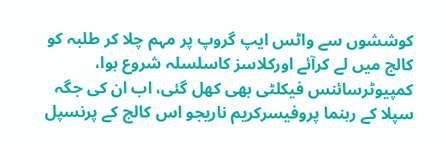کوششوں سے واٹس ایپ گروپ پر مہم چلا کر طلبہ کو کالج میں لے کرآئے اورکلاسز کاسلسلہ شروع ہوا، کمپیوٹرسائنس فیکلٹی بھی کھل گئی، اب ان کی جگہ سپلا کے رہنما پروفیسرکریم ناریجو اس کالج کے پرنسپل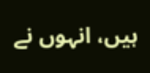ہیں، انہوں نے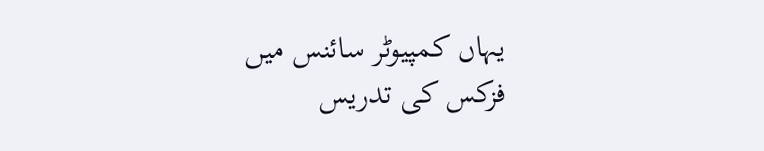یہاں کمپیوٹر سائنس میں فزکس کی تدریس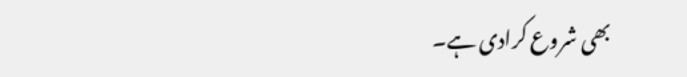بھی شروع کرادی ہے۔